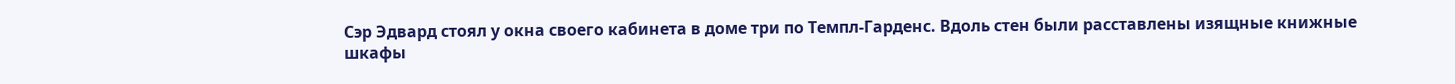Сэр Эдвард стоял у окна своего кабинета в доме три по Темпл-Гарденс. Вдоль стен были расставлены изящные книжные шкафы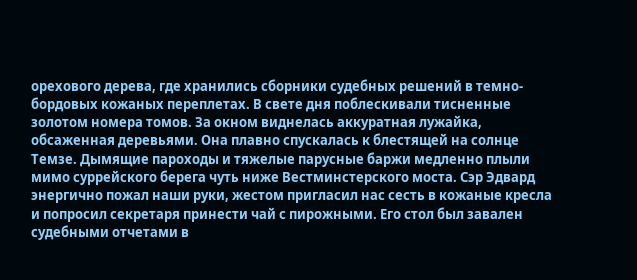орехового дерева, где хранились сборники судебных решений в темно-бордовых кожаных переплетах. В свете дня поблескивали тисненные золотом номера томов. За окном виднелась аккуратная лужайка, обсаженная деревьями. Она плавно спускалась к блестящей на солнце Темзе. Дымящие пароходы и тяжелые парусные баржи медленно плыли мимо суррейского берега чуть ниже Вестминстерского моста. Сэр Эдвард энергично пожал наши руки, жестом пригласил нас сесть в кожаные кресла и попросил секретаря принести чай с пирожными. Его стол был завален судебными отчетами в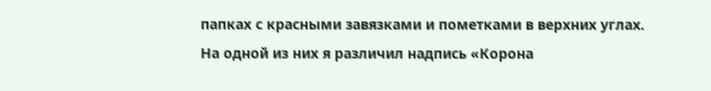папках с красными завязками и пометками в верхних углах. На одной из них я различил надпись «Корона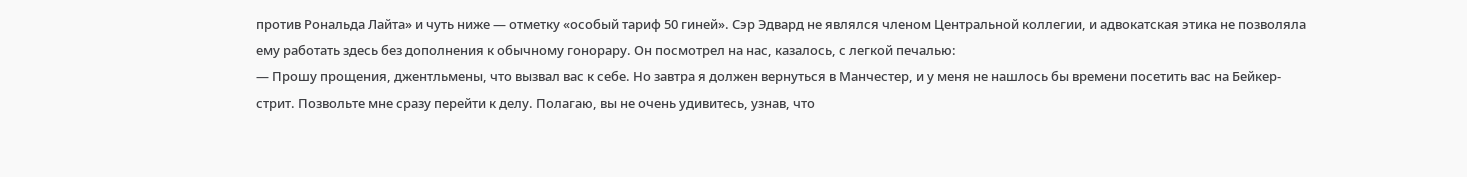против Рональда Лайта» и чуть ниже — отметку «особый тариф 50 гиней». Сэр Эдвард не являлся членом Центральной коллегии, и адвокатская этика не позволяла ему работать здесь без дополнения к обычному гонорару. Он посмотрел на нас, казалось, с легкой печалью:
— Прошу прощения, джентльмены, что вызвал вас к себе. Но завтра я должен вернуться в Манчестер, и у меня не нашлось бы времени посетить вас на Бейкер-стрит. Позвольте мне сразу перейти к делу. Полагаю, вы не очень удивитесь, узнав, что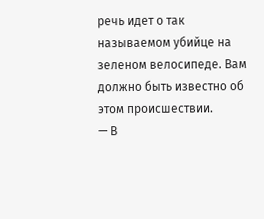речь идет о так называемом убийце на зеленом велосипеде. Вам должно быть известно об этом происшествии.
— В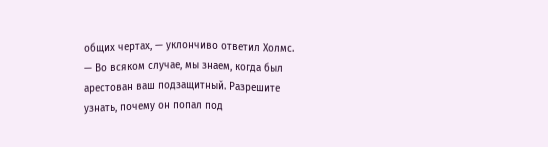общих чертах, — уклончиво ответил Холмс. — Во всяком случае, мы знаем, когда был арестован ваш подзащитный. Разрешите узнать, почему он попал под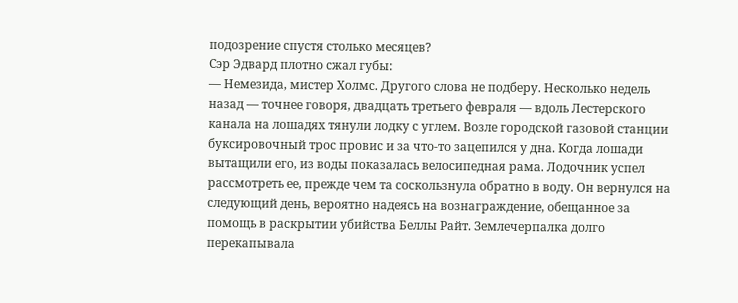подозрение спустя столько месяцев?
Сэр Эдвард плотно сжал губы:
— Немезида, мистер Холмс. Другого слова не подберу. Несколько недель назад — точнее говоря, двадцать третьего февраля — вдоль Лестерского канала на лошадях тянули лодку с углем. Возле городской газовой станции буксировочный трос провис и за что-то зацепился у дна. Когда лошади вытащили его, из воды показалась велосипедная рама. Лодочник успел рассмотреть ее, прежде чем та соскользнула обратно в воду. Он вернулся на следующий день, вероятно надеясь на вознаграждение, обещанное за помощь в раскрытии убийства Беллы Райт. Землечерпалка долго перекапывала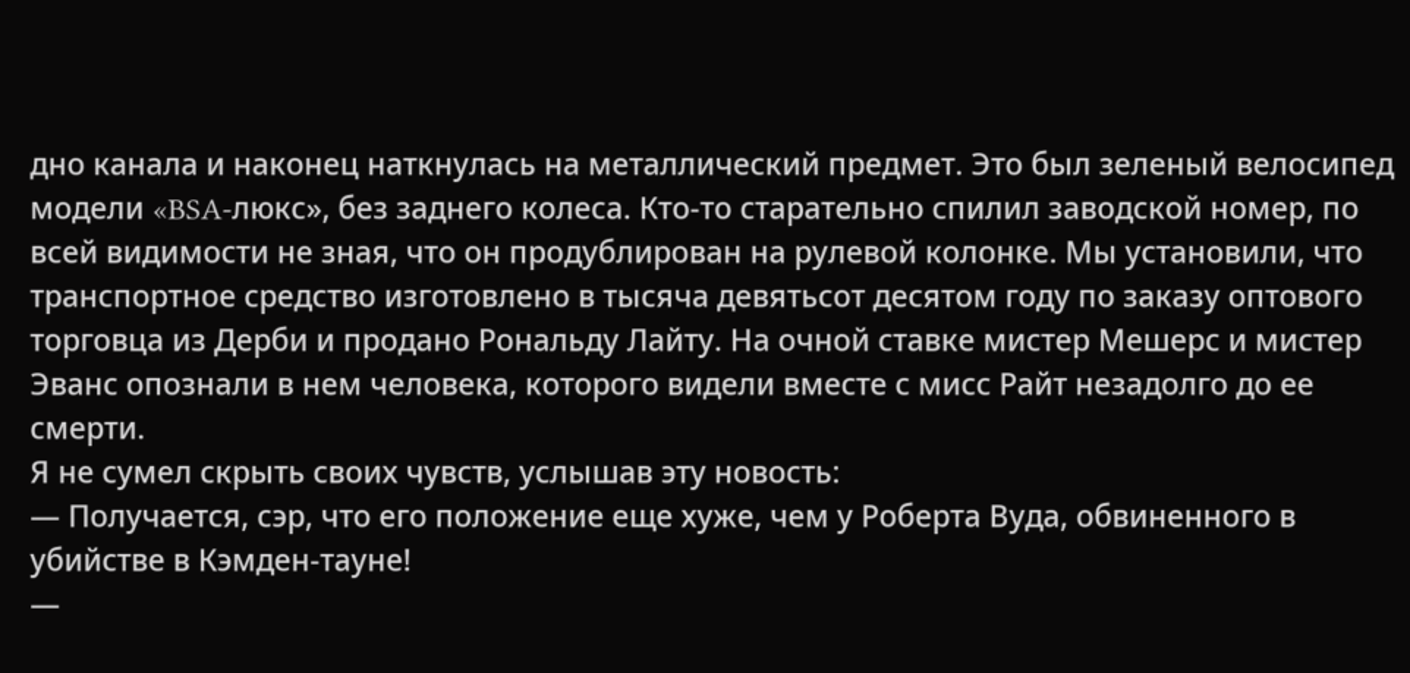дно канала и наконец наткнулась на металлический предмет. Это был зеленый велосипед модели «BSA-люкс», без заднего колеса. Кто-то старательно спилил заводской номер, по всей видимости не зная, что он продублирован на рулевой колонке. Мы установили, что транспортное средство изготовлено в тысяча девятьсот десятом году по заказу оптового торговца из Дерби и продано Рональду Лайту. На очной ставке мистер Мешерс и мистер Эванс опознали в нем человека, которого видели вместе с мисс Райт незадолго до ее смерти.
Я не сумел скрыть своих чувств, услышав эту новость:
— Получается, сэр, что его положение еще хуже, чем у Роберта Вуда, обвиненного в убийстве в Кэмден-тауне!
—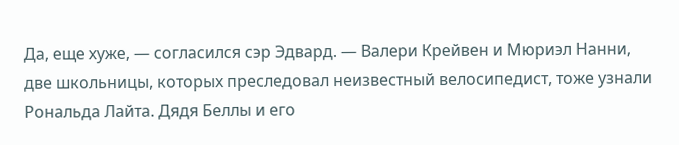Да, еще хуже, — согласился сэр Эдвард. — Валери Крейвен и Мюриэл Нанни, две школьницы, которых преследовал неизвестный велосипедист, тоже узнали Рональда Лайта. Дядя Беллы и его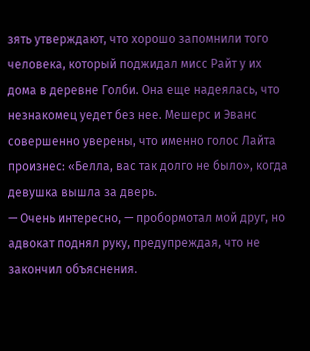зять утверждают, что хорошо запомнили того человека, который поджидал мисс Райт у их дома в деревне Голби. Она еще надеялась, что незнакомец уедет без нее. Мешерс и Эванс совершенно уверены, что именно голос Лайта произнес: «Белла, вас так долго не было», когда девушка вышла за дверь.
— Очень интересно, — пробормотал мой друг, но адвокат поднял руку, предупреждая, что не закончил объяснения.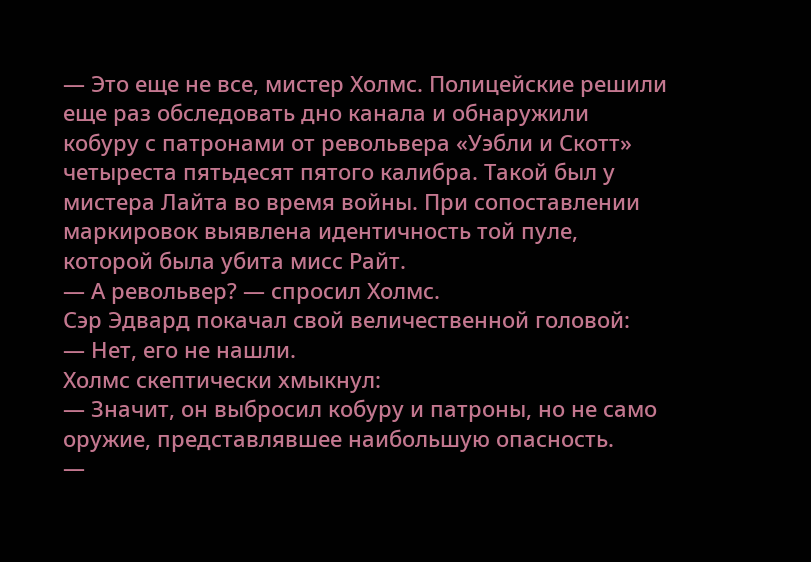— Это еще не все, мистер Холмс. Полицейские решили еще раз обследовать дно канала и обнаружили кобуру с патронами от револьвера «Уэбли и Скотт» четыреста пятьдесят пятого калибра. Такой был у мистера Лайта во время войны. При сопоставлении маркировок выявлена идентичность той пуле, которой была убита мисс Райт.
— А револьвер? — спросил Холмс.
Сэр Эдвард покачал свой величественной головой:
— Нет, его не нашли.
Холмс скептически хмыкнул:
— Значит, он выбросил кобуру и патроны, но не само оружие, представлявшее наибольшую опасность.
—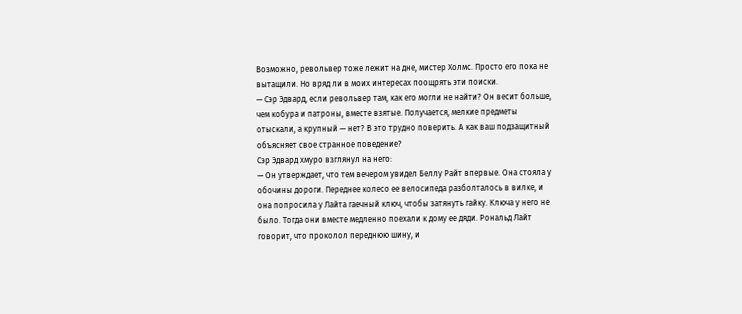Возможно, револьвер тоже лежит на дне, мистер Холмс. Просто его пока не вытащили. Но вряд ли в моих интересах поощрять эти поиски.
— Сэр Эдвард, если револьвер там, как его могли не найти? Он весит больше, чем кобура и патроны, вместе взятые. Получается, мелкие предметы отыскали, а крупный — нет? В это трудно поверить. А как ваш подзащитный объясняет свое странное поведение?
Сэр Эдвард хмуро взглянул на него:
— Он утверждает, что тем вечером увидел Беллу Райт впервые. Она стояла у обочины дороги. Переднее колесо ее велосипеда разболталось в вилке, и она попросила у Лайта гаечный ключ, чтобы затянуть гайку. Ключа у него не было. Тогда они вместе медленно поехали к дому ее дяди. Рональд Лайт говорит, что проколол переднюю шину, и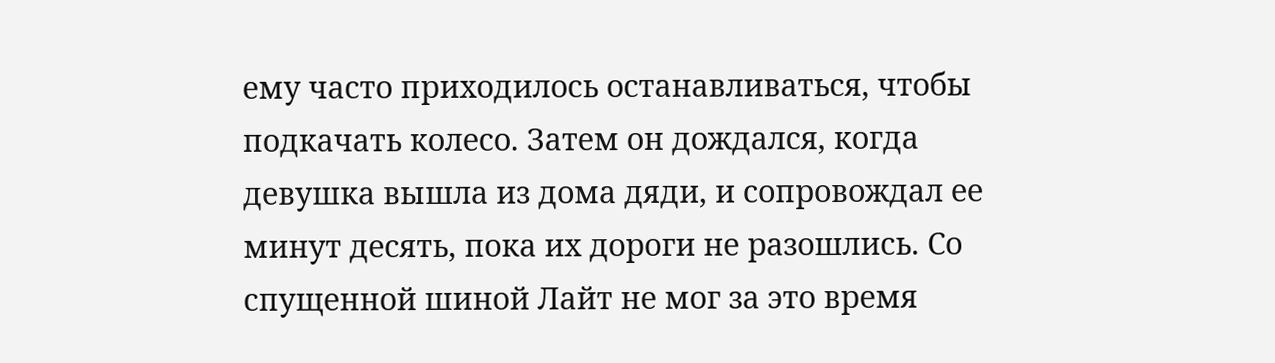ему часто приходилось останавливаться, чтобы подкачать колесо. Затем он дождался, когда девушка вышла из дома дяди, и сопровождал ее минут десять, пока их дороги не разошлись. Со спущенной шиной Лайт не мог за это время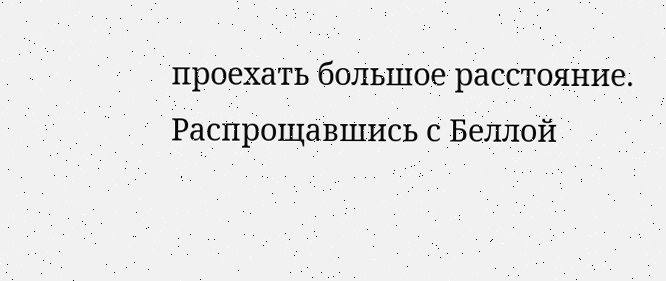проехать большое расстояние. Распрощавшись с Беллой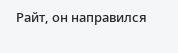Райт, он направился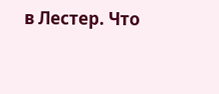в Лестер. Что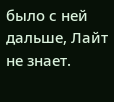было с ней дальше, Лайт не знает.